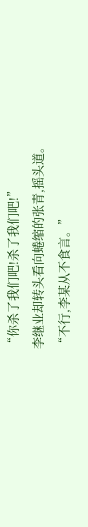“你杀了我们吧!杀了我们吧!”
李继业却转头看向蜷缩的张青,摇头道。
“不行,李某从不食言。”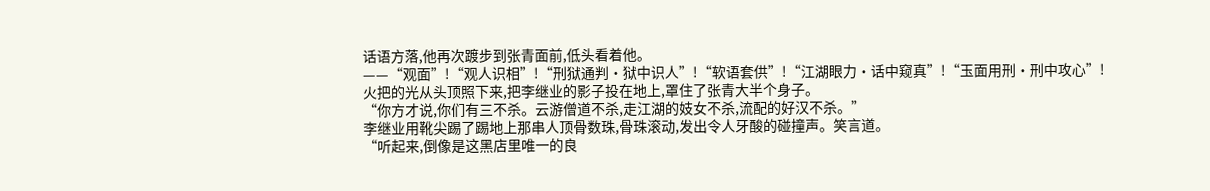话语方落,他再次踱步到张青面前,低头看着他。
——“观面”!“观人识相”!“刑狱通判·狱中识人”!“软语套供”!“江湖眼力·话中窥真”!“玉面用刑·刑中攻心”!
火把的光从头顶照下来,把李继业的影子投在地上,罩住了张青大半个身子。
“你方才说,你们有三不杀。云游僧道不杀,走江湖的妓女不杀,流配的好汉不杀。”
李继业用靴尖踢了踢地上那串人顶骨数珠,骨珠滚动,发出令人牙酸的碰撞声。笑言道。
“听起来,倒像是这黑店里唯一的良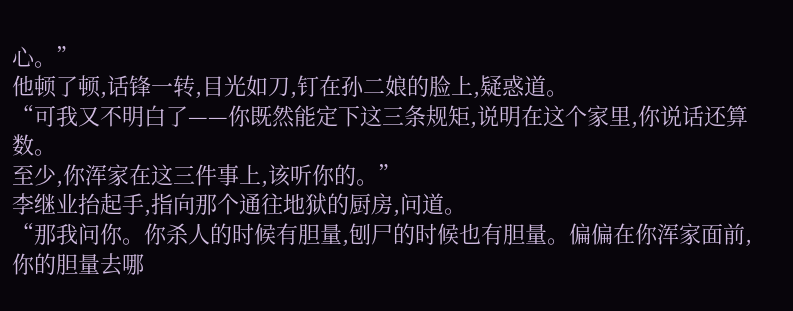心。”
他顿了顿,话锋一转,目光如刀,钉在孙二娘的脸上,疑惑道。
“可我又不明白了——你既然能定下这三条规矩,说明在这个家里,你说话还算数。
至少,你浑家在这三件事上,该听你的。”
李继业抬起手,指向那个通往地狱的厨房,问道。
“那我问你。你杀人的时候有胆量,刨尸的时候也有胆量。偏偏在你浑家面前,你的胆量去哪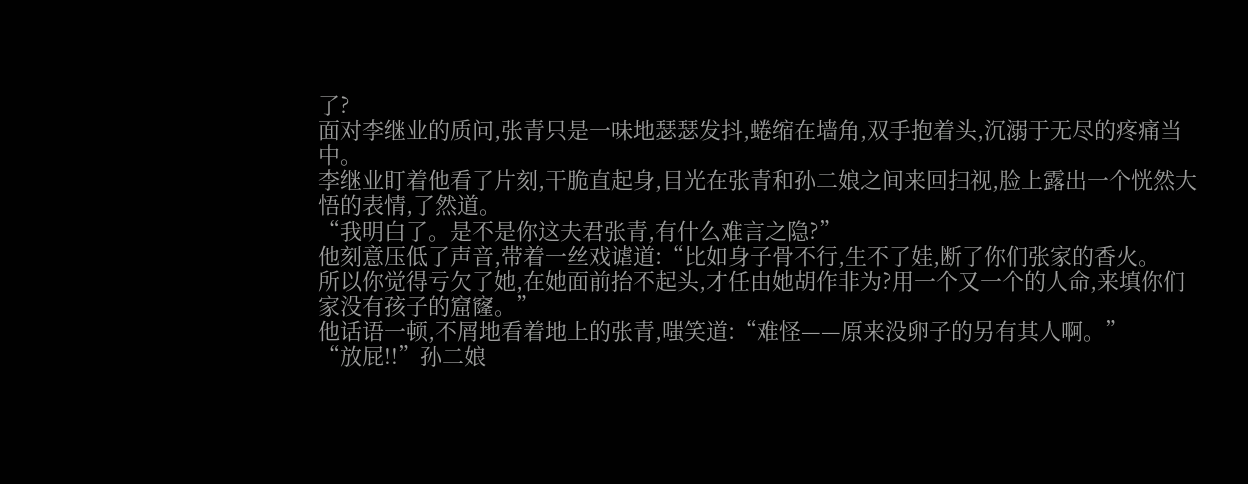了?
面对李继业的质问,张青只是一味地瑟瑟发抖,蜷缩在墙角,双手抱着头,沉溺于无尽的疼痛当中。
李继业盯着他看了片刻,干脆直起身,目光在张青和孙二娘之间来回扫视,脸上露出一个恍然大悟的表情,了然道。
“我明白了。是不是你这夫君张青,有什么难言之隐?”
他刻意压低了声音,带着一丝戏谑道:“比如身子骨不行,生不了娃,断了你们张家的香火。
所以你觉得亏欠了她,在她面前抬不起头,才任由她胡作非为?用一个又一个的人命,来填你们家没有孩子的窟窿。”
他话语一顿,不屑地看着地上的张青,嗤笑道:“难怪——原来没卵子的另有其人啊。”
“放屁!!”孙二娘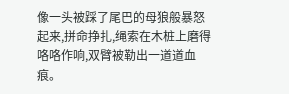像一头被踩了尾巴的母狼般暴怒起来,拼命挣扎,绳索在木桩上磨得咯咯作响,双臂被勒出一道道血痕。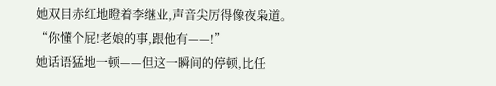她双目赤红地瞪着李继业,声音尖厉得像夜枭道。
“你懂个屁!老娘的事,跟他有——!”
她话语猛地一顿——但这一瞬间的停顿,比任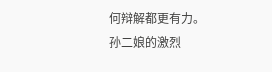何辩解都更有力。
孙二娘的激烈